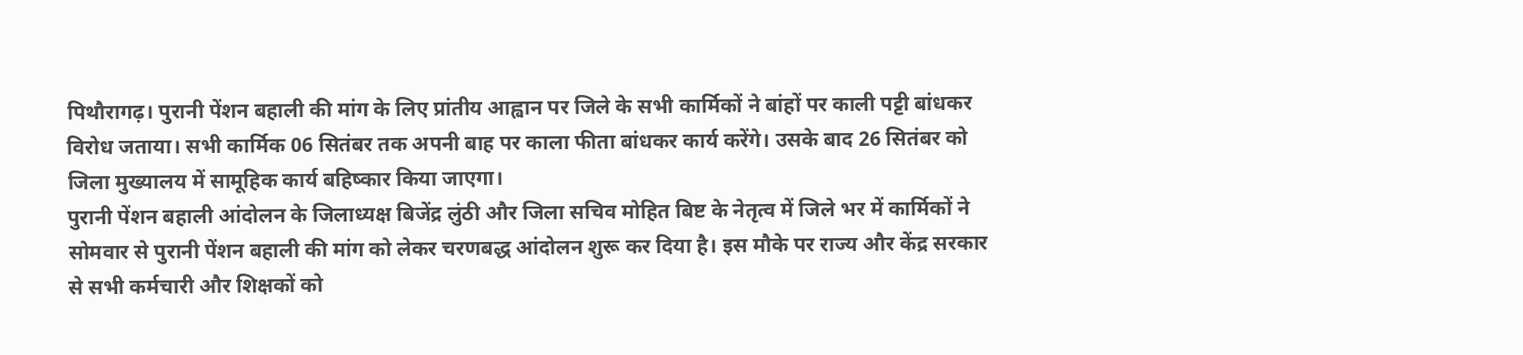पिथौरागढ़। पुरानी पेंशन बहाली की मांग के लिए प्रांतीय आह्वान पर जिले के सभी कार्मिकों ने बांहों पर काली पट्टी बांधकर विरोध जताया। सभी कार्मिक 06 सितंबर तक अपनी बाह पर काला फीता बांधकर कार्य करेंगे। उसके बाद 26 सितंबर को जिला मुख्यालय में सामूहिक कार्य बहिष्कार किया जाएगा।
पुरानी पेंशन बहाली आंदोलन के जिलाध्यक्ष बिजेंद्र लुंठी और जिला सचिव मोहित बिष्ट के नेतृत्व में जिले भर में कार्मिकों ने सोमवार से पुरानी पेंशन बहाली की मांग को लेकर चरणबद्ध आंदोलन शुरू कर दिया है। इस मौके पर राज्य और केंद्र सरकार से सभी कर्मचारी और शिक्षकों को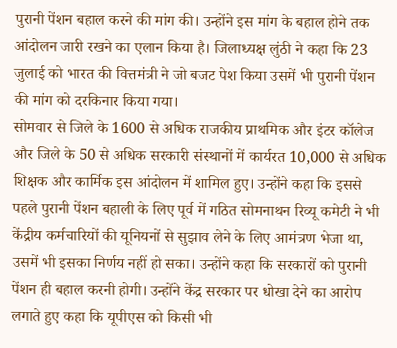पुरानी पेंशन बहाल करने की मांग की। उन्होंने इस मांग के बहाल होने तक आंदोलन जारी रखने का एलान किया है। जिलाध्यक्ष लुंठी ने कहा कि 23 जुलाई को भारत की वित्तमंत्री ने जो बजट पेश किया उसमें भी पुरानी पेंशन की मांग को दरकिनार किया गया।
सोमवार से जिले के 1600 से अधिक राजकीय प्राथमिक और इंटर कॉलेज और जिले के 50 से अधिक सरकारी संस्थानों में कार्यरत 10,000 से अधिक शिक्षक और कार्मिक इस आंदोलन में शामिल हुए। उन्होंने कहा कि इससे पहले पुरानी पेंशन बहाली के लिए पूर्व में गठित सोमनाथन रिव्यू कमेटी ने भी केंद्रीय कर्मचारियों की यूनियनों से सुझाव लेने के लिए आमंत्रण भेजा था, उसमें भी इसका निर्णय नहीं हो सका। उन्होंने कहा कि सरकारों को पुरानी पेंशन ही बहाल करनी होगी। उन्होंने केंद्र सरकार पर धोखा देने का आरोप लगाते हुए कहा कि यूपीएस को किसी भी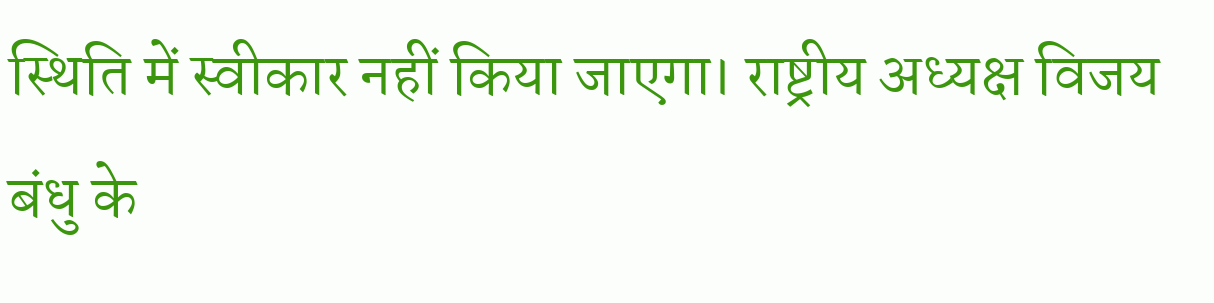स्थिति में स्वीकार नहीं किया जाएगा। राष्ट्रीय अध्यक्ष विजय बंधु के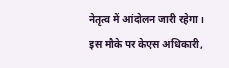नेतृत्व में आंदोलन जारी रहेगा। इस मौके पर केएस अधिकारी,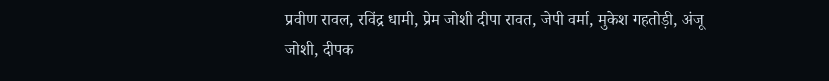प्रवीण रावल, रविंद्र धामी, प्रेम जोशी दीपा रावत, जेपी वर्मा, मुकेश गहतोड़ी, अंजू जोशी, दीपक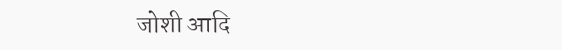जोशी आदि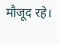मौजूद रहे।